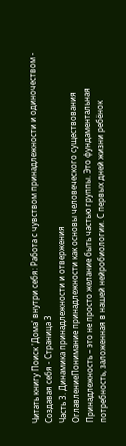Читать книгу Поиск 'Дома' внутри себя: Работа с чувством принадлежности и одиночеством - Создавая себя - Страница 3
Часть 3. Динамика принадлежности и отвержения
ОглавлениеПонимание принадлежности как основы человеческого существования
Принадлежность – это не просто желание быть частью группы. Это фундаментальная потребность, заложенная в нашей нейробиологии. С первых дней жизни ребёнок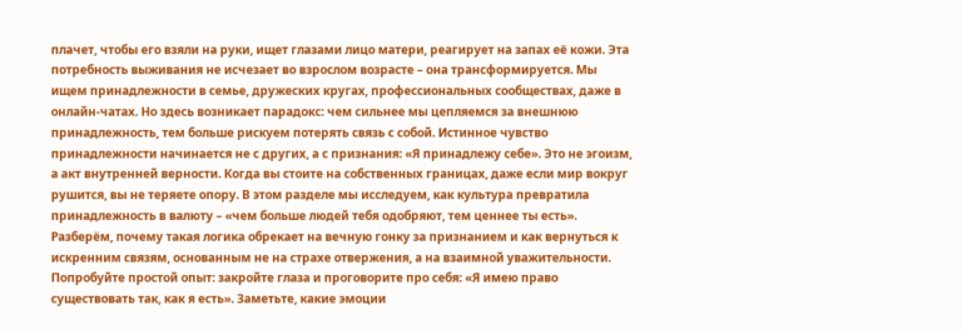плачет, чтобы его взяли на руки, ищет глазами лицо матери, реагирует на запах её кожи. Эта потребность выживания не исчезает во взрослом возрасте – она трансформируется. Мы ищем принадлежности в семье, дружеских кругах, профессиональных сообществах, даже в онлайн-чатах. Но здесь возникает парадокс: чем сильнее мы цепляемся за внешнюю принадлежность, тем больше рискуем потерять связь с собой. Истинное чувство принадлежности начинается не с других, а с признания: «Я принадлежу себе». Это не эгоизм, а акт внутренней верности. Когда вы стоите на собственных границах, даже если мир вокруг рушится, вы не теряете опору. В этом разделе мы исследуем, как культура превратила принадлежность в валюту – «чем больше людей тебя одобряют, тем ценнее ты есть». Разберём, почему такая логика обрекает на вечную гонку за признанием и как вернуться к искренним связям, основанным не на страхе отвержения, а на взаимной уважительности. Попробуйте простой опыт: закройте глаза и проговорите про себя: «Я имею право существовать так, как я есть». Заметьте, какие эмоции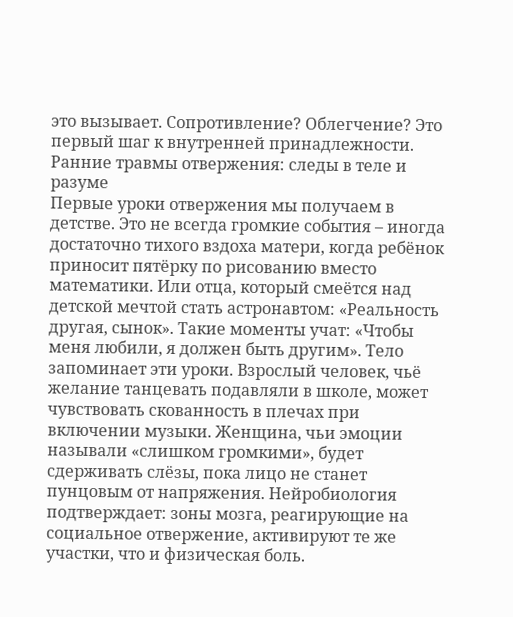это вызывает. Сопротивление? Облегчение? Это первый шаг к внутренней принадлежности.
Ранние травмы отвержения: следы в теле и разуме
Первые уроки отвержения мы получаем в детстве. Это не всегда громкие события – иногда достаточно тихого вздоха матери, когда ребёнок приносит пятёрку по рисованию вместо математики. Или отца, который смеётся над детской мечтой стать астронавтом: «Реальность другая, сынок». Такие моменты учат: «Чтобы меня любили, я должен быть другим». Тело запоминает эти уроки. Взрослый человек, чьё желание танцевать подавляли в школе, может чувствовать скованность в плечах при включении музыки. Женщина, чьи эмоции называли «слишком громкими», будет сдерживать слёзы, пока лицо не станет пунцовым от напряжения. Нейробиология подтверждает: зоны мозга, реагирующие на социальное отвержение, активируют те же участки, что и физическая боль.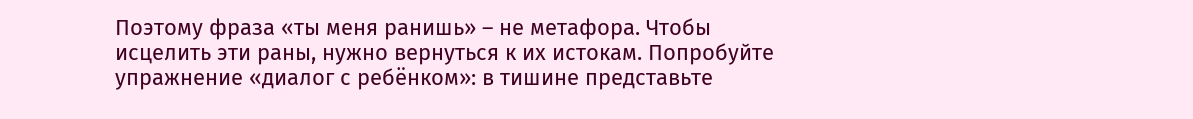Поэтому фраза «ты меня ранишь» – не метафора. Чтобы исцелить эти раны, нужно вернуться к их истокам. Попробуйте упражнение «диалог с ребёнком»: в тишине представьте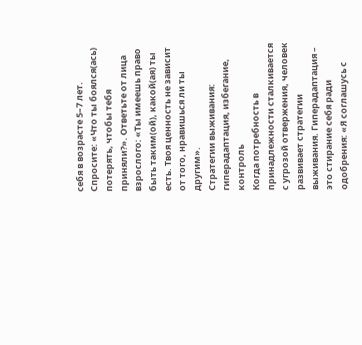себя в возрасте 5–7 лет. Спросите: «Что ты боялся(ась) потерять, чтобы тебя приняли?». Ответьте от лица взрослого: «Ты имеешь право быть таким(ой), какой(ая) ты есть. Твоя ценность не зависит от того, нравишься ли ты другим».
Стратегии выживания: гиперадаптация, избегание, контроль
Когда потребность в принадлежности сталкивается с угрозой отвержения, человек развивает стратегии выживания. Гиперадаптация – это стирание себя ради одобрения: «Я соглашусь с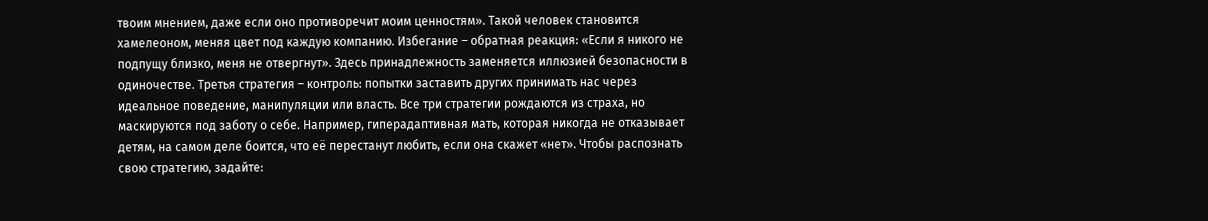твоим мнением, даже если оно противоречит моим ценностям». Такой человек становится хамелеоном, меняя цвет под каждую компанию. Избегание – обратная реакция: «Если я никого не подпущу близко, меня не отвергнут». Здесь принадлежность заменяется иллюзией безопасности в одиночестве. Третья стратегия – контроль: попытки заставить других принимать нас через идеальное поведение, манипуляции или власть. Все три стратегии рождаются из страха, но маскируются под заботу о себе. Например, гиперадаптивная мать, которая никогда не отказывает детям, на самом деле боится, что её перестанут любить, если она скажет «нет». Чтобы распознать свою стратегию, задайте: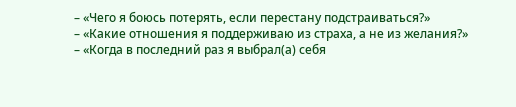– «Чего я боюсь потерять, если перестану подстраиваться?»
– «Какие отношения я поддерживаю из страха, а не из желания?»
– «Когда в последний раз я выбрал(а) себя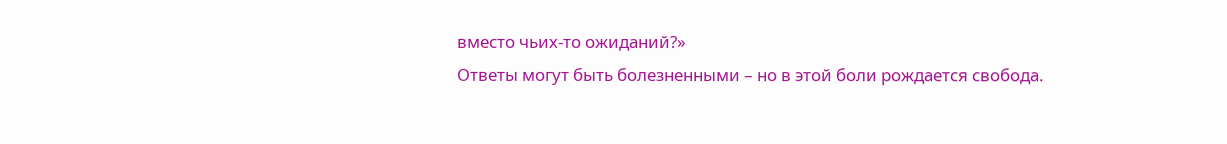вместо чьих-то ожиданий?»
Ответы могут быть болезненными – но в этой боли рождается свобода.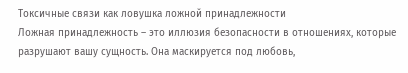Токсичные связи как ловушка ложной принадлежности
Ложная принадлежность – это иллюзия безопасности в отношениях, которые разрушают вашу сущность. Она маскируется под любовь,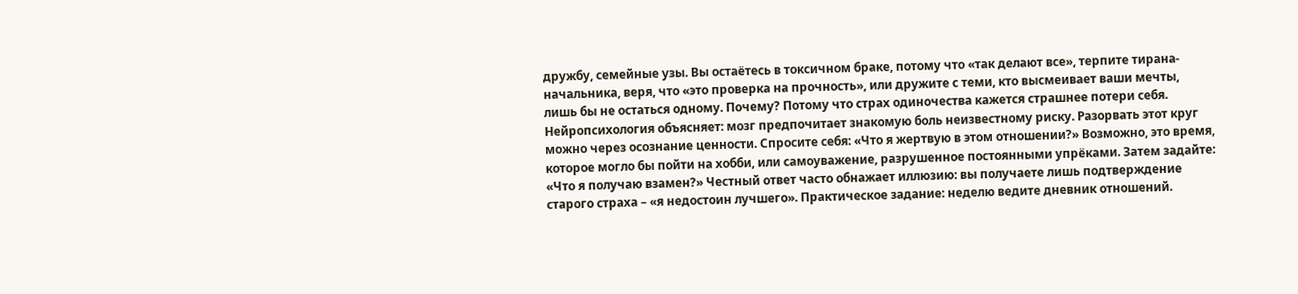дружбу, семейные узы. Вы остаётесь в токсичном браке, потому что «так делают все», терпите тирана-начальника, веря, что «это проверка на прочность», или дружите с теми, кто высмеивает ваши мечты, лишь бы не остаться одному. Почему? Потому что страх одиночества кажется страшнее потери себя. Нейропсихология объясняет: мозг предпочитает знакомую боль неизвестному риску. Разорвать этот круг можно через осознание ценности. Спросите себя: «Что я жертвую в этом отношении?» Возможно, это время, которое могло бы пойти на хобби, или самоуважение, разрушенное постоянными упрёками. Затем задайте: «Что я получаю взамен?» Честный ответ часто обнажает иллюзию: вы получаете лишь подтверждение старого страха – «я недостоин лучшего». Практическое задание: неделю ведите дневник отношений.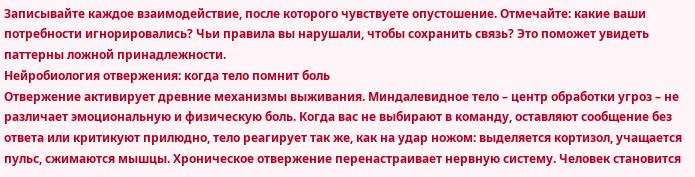Записывайте каждое взаимодействие, после которого чувствуете опустошение. Отмечайте: какие ваши потребности игнорировались? Чьи правила вы нарушали, чтобы сохранить связь? Это поможет увидеть паттерны ложной принадлежности.
Нейробиология отвержения: когда тело помнит боль
Отвержение активирует древние механизмы выживания. Миндалевидное тело – центр обработки угроз – не различает эмоциональную и физическую боль. Когда вас не выбирают в команду, оставляют сообщение без ответа или критикуют прилюдно, тело реагирует так же, как на удар ножом: выделяется кортизол, учащается пульс, сжимаются мышцы. Хроническое отвержение перенастраивает нервную систему. Человек становится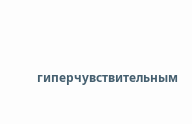гиперчувствительным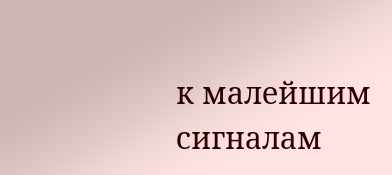к малейшим сигналам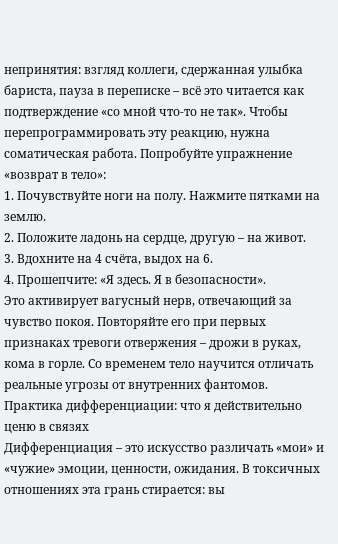непринятия: взгляд коллеги, сдержанная улыбка бариста, пауза в переписке – всё это читается как подтверждение «со мной что-то не так». Чтобы перепрограммировать эту реакцию, нужна соматическая работа. Попробуйте упражнение «возврат в тело»:
1. Почувствуйте ноги на полу. Нажмите пятками на землю.
2. Положите ладонь на сердце, другую – на живот.
3. Вдохните на 4 счёта, выдох на 6.
4. Прошепчите: «Я здесь. Я в безопасности».
Это активирует вагусный нерв, отвечающий за чувство покоя. Повторяйте его при первых признаках тревоги отвержения – дрожи в руках, кома в горле. Со временем тело научится отличать реальные угрозы от внутренних фантомов.
Практика дифференциации: что я действительно ценю в связях
Дифференциация – это искусство различать «мои» и «чужие» эмоции, ценности, ожидания. В токсичных отношениях эта грань стирается: вы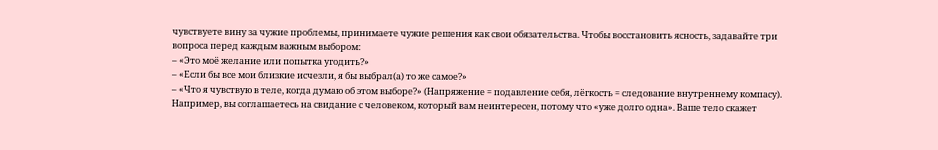чувствуете вину за чужие проблемы, принимаете чужие решения как свои обязательства. Чтобы восстановить ясность, задавайте три вопроса перед каждым важным выбором:
– «Это моё желание или попытка угодить?»
– «Если бы все мои близкие исчезли, я бы выбрал(а) то же самое?»
– «Что я чувствую в теле, когда думаю об этом выборе?» (Напряжение = подавление себя, лёгкость = следование внутреннему компасу).
Например, вы соглашаетесь на свидание с человеком, который вам неинтересен, потому что «уже долго одна». Ваше тело скажет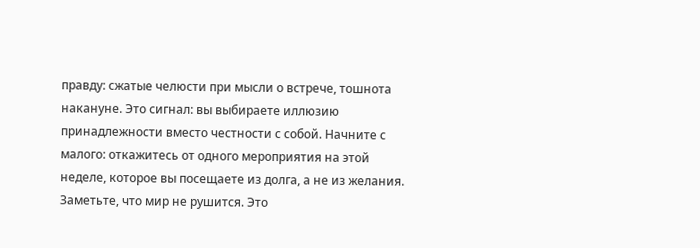правду: сжатые челюсти при мысли о встрече, тошнота накануне. Это сигнал: вы выбираете иллюзию принадлежности вместо честности с собой. Начните с малого: откажитесь от одного мероприятия на этой неделе, которое вы посещаете из долга, а не из желания. Заметьте, что мир не рушится. Это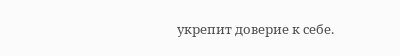укрепит доверие к себе.